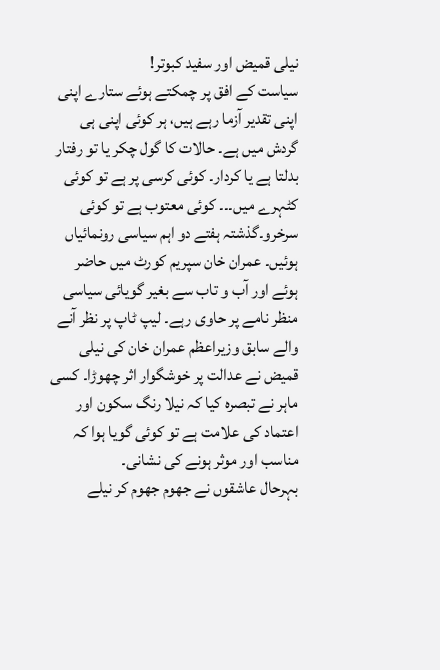نیلی قمیض اور سفید کبوتر!
سیاست کے افق پر چمکتے ہوئے ستارے اپنی اپنی تقدیر آزما رہے ہیں، ہر کوئی اپنی ہی گردش میں ہے۔ حالات کا گول چکر یا تو رفتار بدلتا ہے یا کردار۔ کوئی کرسی پر ہے تو کوئی کٹہرے میں۔۔۔ کوئی معتوب ہے تو کوئی سرخرو۔گذشتہ ہفتے دو اہم سیاسی رونمائیاں ہوئیں۔ عمران خان سپریم کورٹ میں حاضر ہوئے اور آب و تاب سے بغیر گویائی سیاسی منظر نامے پر حاوی رہے۔ لیپ ٹاپ پر نظر آنے والے سابق وزیراعظم عمران خان کی نیلی قمیض نے عدالت پر خوشگوار اثر چھوڑا۔ کسی ماہر نے تبصرہ کیا کہ نیلا رنگ سکون اور اعتماد کی علامت ہے تو کوئی گویا ہوا کہ مناسب اور موثر ہونے کی نشانی۔
بہرحال عاشقوں نے جھوم جھوم کر نیلے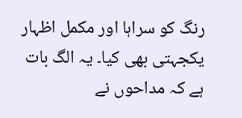رنگ کو سراہا اور مکمل اظہار یکجہتی بھی کیا۔ یہ الگ بات ہے کہ مداحوں نے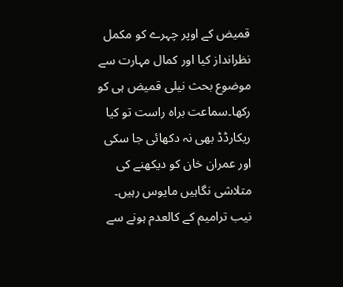قمیض کے اوپر چہرے کو مکمل نظرانداز کیا اور کمال مہارت سے موضوع بحث نیلی قمیض ہی کو رکھا۔سماعت براہ راست تو کیا ریکارڈڈ بھی نہ دکھائی جا سکی اور عمران خان کو دیکھنے کی متلاشی نگاہیں مایوس رہیں۔ نیب ترامیم کے کالعدم ہونے سے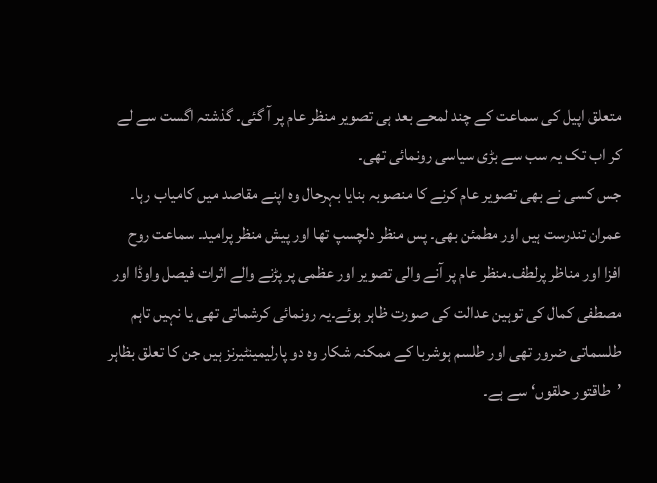متعلق اپیل کی سماعت کے چند لمحے بعد ہی تصویر منظر عام پر آ گئی۔ گذشتہ اگست سے لے کر اب تک یہ سب سے بڑی سیاسی رونمائی تھی۔
جس کسی نے بھی تصویر عام کرنے کا منصوبہ بنایا بہرحال وہ اپنے مقاصد میں کامیاب رہا۔ عمران تندرست ہیں اور مطمئن بھی۔ پس منظر دلچسپ تھا اور پیش منظر پرامید۔ سماعت روح افزا اور مناظر پرلطف۔منظر عام پر آنے والی تصویر اور عظمی پر پڑنے والے اثرات فیصل واوڈا اور مصطفی کمال کی توہین عدالت کی صورت ظاہر ہوئے۔یہ رونمائی کرشماتی تھی یا نہیں تاہم طلسماتی ضرور تھی اور طلسم ہوشربا کے ممکنہ شکار وہ دو پارلیمینٹیرنز ہیں جن کا تعلق بظاہر ’طاقتور حلقوں‘ سے ہے۔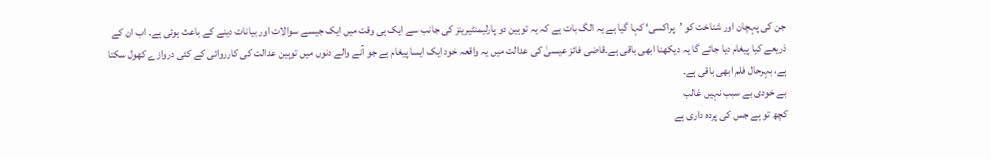جن کی پہچان اور شناخت کو ’پراکسی‘ کہا گیا ہے یہ الگ بات ہے کہ یہ توہین دو پارلیمنٹیرینز کی جانب سے ایک ہی وقت میں ایک جیسے سوالات اور بیانات دینے کے باعث ہوئی ہے۔ اب ان کے ذریعے کیا پیغام دیا جائے گا یہ دیکھنا ابھی باقی ہے۔قاضی فائز عیسیٰ کی عدالت میں یہ واقعہ خود ایک ایسا پیغام ہے جو آنے والے دنوں میں توہین عدالت کی کارروائی کے کئی دروازے کھول سکتا ہے، بہرحال فلم ابھی باقی ہے۔
بے خودی بے سبب نہیں غالب
کچھ تو ہے جس کی پردہ داری ہے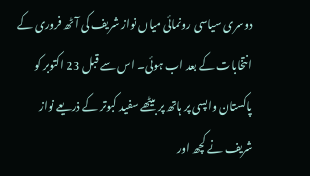دوسری سیاسی رونمائی میاں نواز شریف کی آٹھ فروری کے انتخابات کے بعد اب ہوئی۔ اس سے قبل 23 اکتوبر کو پاکستان واپسی پر ہاتھ پر بیٹھے سفید کبوتر کے ذریعے نواز شریف نے کچھ اور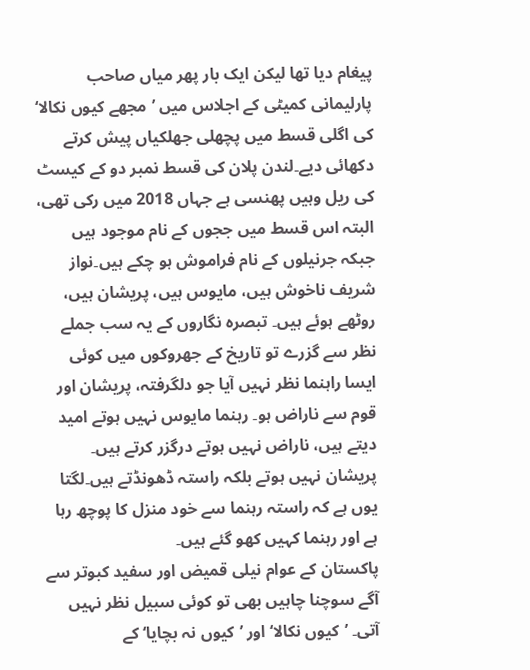پیغام دیا تھا لیکن ایک بار پھر میاں صاحب پارلیمانی کمیٹی کے اجلاس میں ’مجھے کیوں نکالا‘ کی اگلی قسط میں پچھلی جھلکیاں پیش کرتے دکھائی دیے۔لندن پلان کی قسط نمبر دو کے کیسٹ کی ریل وہیں پھنسی ہے جہاں 2018 میں رکی تھی، البتہ اس قسط میں ججوں کے نام موجود ہیں جبکہ جرنیلوں کے نام فراموش ہو چکے ہیں۔نواز شریف ناخوش ہیں، مایوس ہیں، پریشان ہیں، روٹھے ہوئے ہیں۔ تبصرہ نگاروں کے یہ سب جملے نظر سے گزرے تو تاریخ کے جھروکوں میں کوئی ایسا راہنما نظر نہیں آیا جو دلگرفتہ، پریشان اور قوم سے ناراض ہو۔ رہنما مایوس نہیں ہوتے امید دیتے ہیں، ناراض نہیں ہوتے درگزر کرتے ہیں۔ پریشان نہیں ہوتے بلکہ راستہ ڈھونڈتے ہیں۔لگتا یوں ہے کہ راستہ رہنما سے خود منزل کا پوچھ رہا ہے اور رہنما کہیں کھو گئے ہیں۔
پاکستان کے عوام نیلی قمیض اور سفید کبوتر سے آگے سوچنا چاہیں بھی تو کوئی سبیل نظر نہیں آتی۔ ’کیوں نکالا‘ اور ’کیوں نہ بچایا‘ کے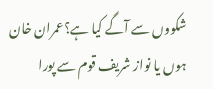شکووں سے آگے کیا ہے؟عمران خان ہوں یا نواز شریف قوم سے پورا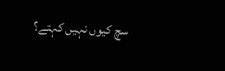سچ کیوں نہیں کہتے؟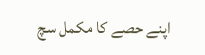اپنے حصے کا مکمل سچ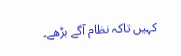کہیں تاکہ نظام آگے بڑھے۔